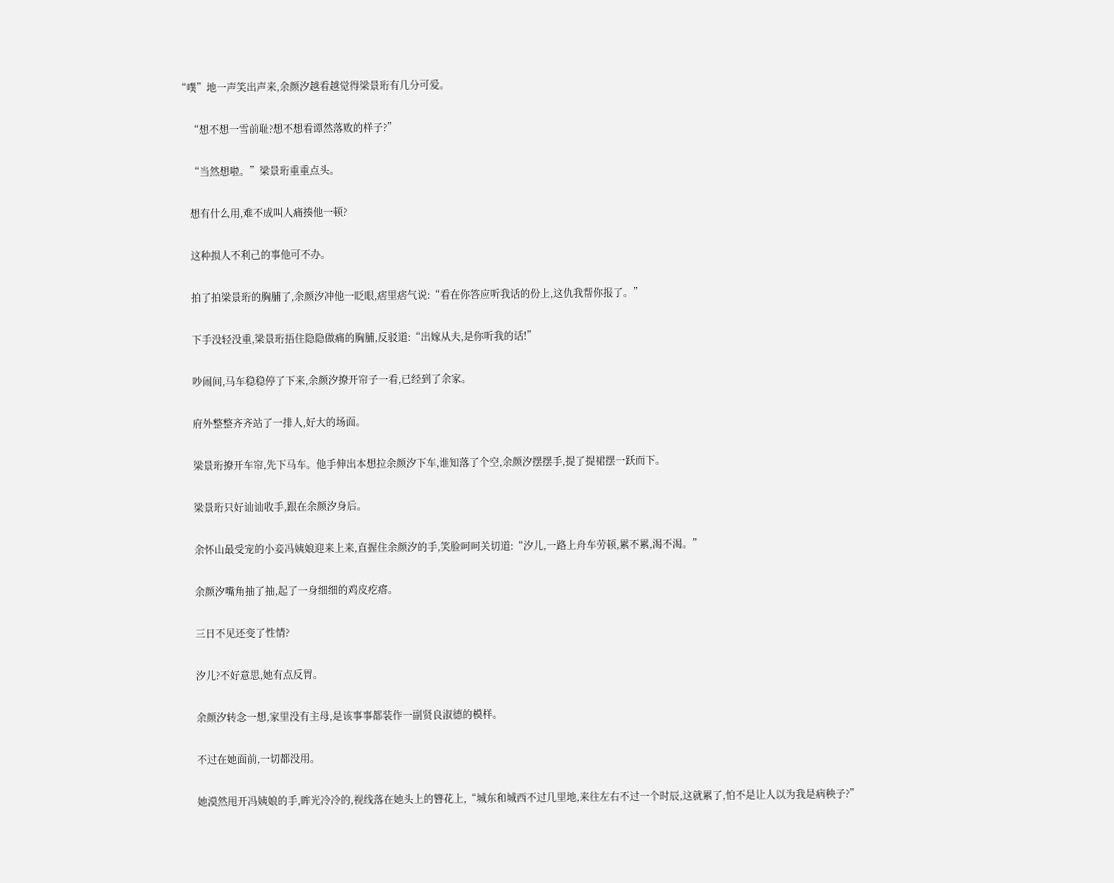“噗”地一声笑出声来,余颜汐越看越觉得梁景珩有几分可爱。

    “想不想一雪前耻?想不想看谭然落败的样子?”

    “当然想啦。”梁景珩重重点头。

    想有什么用,难不成叫人痛揍他一顿?

    这种损人不利己的事他可不办。

    拍了拍梁景珩的胸脯了,余颜汐冲他一眨眼,痞里痞气说:“看在你答应听我话的份上,这仇我帮你报了。”

    下手没轻没重,梁景珩捂住隐隐做痛的胸脯,反驳道:“出嫁从夫,是你听我的话!”

    吵闹间,马车稳稳停了下来,余颜汐撩开帘子一看,已经到了余家。

    府外整整齐齐站了一排人,好大的场面。

    梁景珩撩开车帘,先下马车。他手伸出本想拉余颜汐下车,谁知落了个空,余颜汐摆摆手,提了提裙摆一跃而下。

    梁景珩只好讪讪收手,跟在余颜汐身后。

    余怀山最受宠的小妾冯姨娘迎来上来,直握住余颜汐的手,笑脸呵呵关切道:“汐儿,一路上舟车劳顿,累不累,渴不渴。”

    余颜汐嘴角抽了抽,起了一身细细的鸡皮疙瘩。

    三日不见还变了性情?

    汐儿?不好意思,她有点反胃。

    余颜汐转念一想,家里没有主母,是该事事都装作一副贤良淑德的模样。

    不过在她面前,一切都没用。

    她漠然甩开冯姨娘的手,眸光冷冷的,视线落在她头上的簪花上,“城东和城西不过几里地,来往左右不过一个时辰,这就累了,怕不是让人以为我是病秧子?”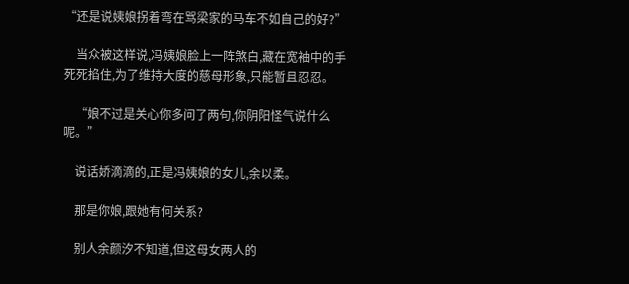“还是说姨娘拐着弯在骂梁家的马车不如自己的好?”

    当众被这样说,冯姨娘脸上一阵煞白,藏在宽袖中的手死死掐住,为了维持大度的慈母形象,只能暂且忍忍。

    “娘不过是关心你多问了两句,你阴阳怪气说什么呢。”

    说话娇滴滴的,正是冯姨娘的女儿,余以柔。

    那是你娘,跟她有何关系?

    别人余颜汐不知道,但这母女两人的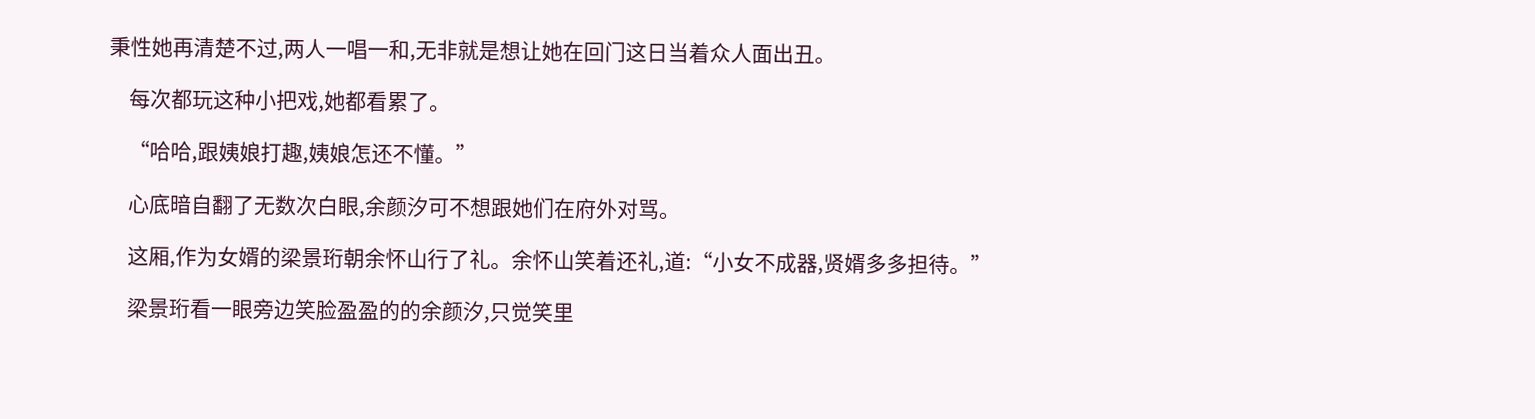秉性她再清楚不过,两人一唱一和,无非就是想让她在回门这日当着众人面出丑。

    每次都玩这种小把戏,她都看累了。

    “哈哈,跟姨娘打趣,姨娘怎还不懂。”

    心底暗自翻了无数次白眼,余颜汐可不想跟她们在府外对骂。

    这厢,作为女婿的梁景珩朝余怀山行了礼。余怀山笑着还礼,道:“小女不成器,贤婿多多担待。”

    梁景珩看一眼旁边笑脸盈盈的的余颜汐,只觉笑里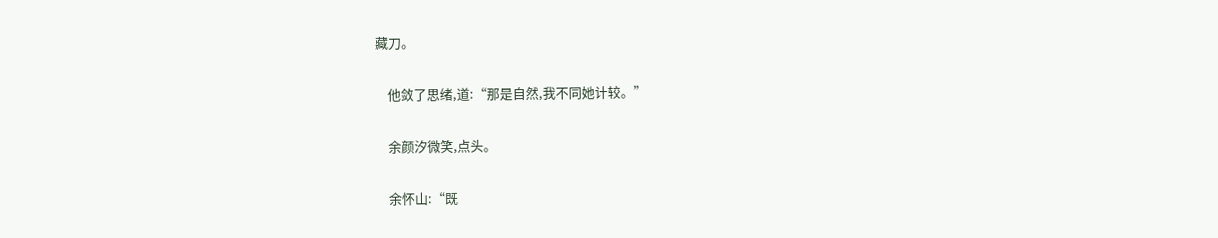藏刀。

    他敛了思绪,道:“那是自然,我不同她计较。”

    余颜汐微笑,点头。

    余怀山:“既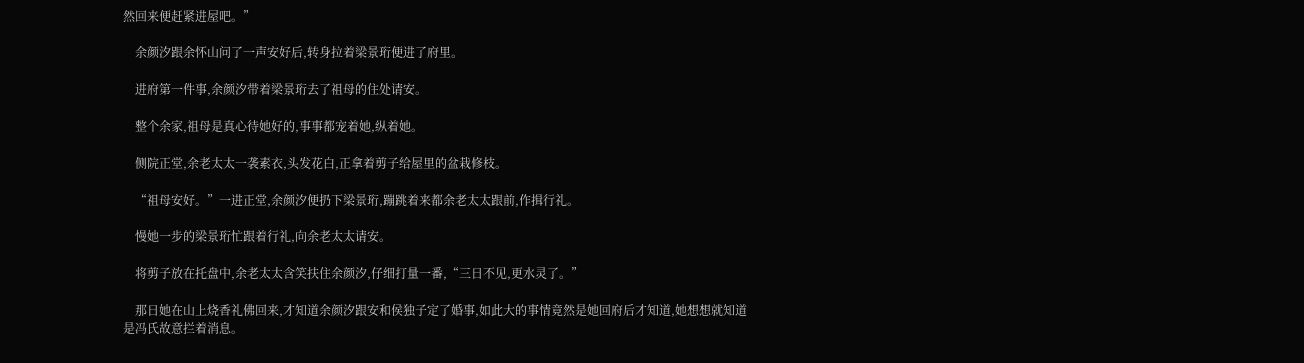然回来便赶紧进屋吧。”

    余颜汐跟余怀山问了一声安好后,转身拉着梁景珩便进了府里。

    进府第一件事,余颜汐带着梁景珩去了祖母的住处请安。

    整个余家,祖母是真心待她好的,事事都宠着她,纵着她。

    侧院正堂,余老太太一袭素衣,头发花白,正拿着剪子给屋里的盆栽修枝。

    “祖母安好。”一进正堂,余颜汐便扔下梁景珩,蹦跳着来都余老太太跟前,作揖行礼。

    慢她一步的梁景珩忙跟着行礼,向余老太太请安。

    将剪子放在托盘中,余老太太含笑扶住余颜汐,仔细打量一番,“三日不见,更水灵了。”

    那日她在山上烧香礼佛回来,才知道余颜汐跟安和侯独子定了婚事,如此大的事情竟然是她回府后才知道,她想想就知道是冯氏故意拦着消息。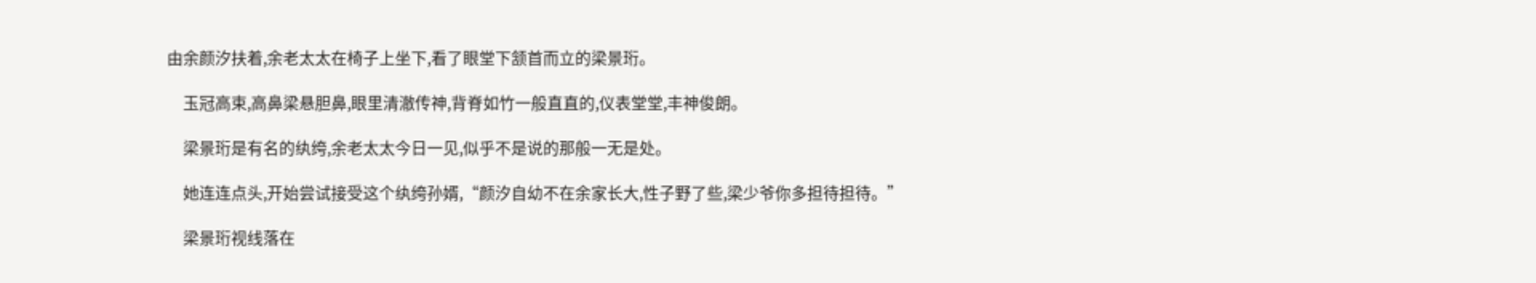由余颜汐扶着,余老太太在椅子上坐下,看了眼堂下颔首而立的梁景珩。

    玉冠高束,高鼻梁悬胆鼻,眼里清澈传神,背脊如竹一般直直的,仪表堂堂,丰神俊朗。

    梁景珩是有名的纨绔,余老太太今日一见,似乎不是说的那般一无是处。

    她连连点头,开始尝试接受这个纨绔孙婿,“颜汐自幼不在余家长大,性子野了些,梁少爷你多担待担待。”

    梁景珩视线落在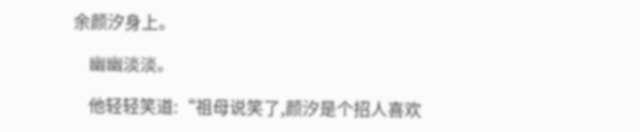余颜汐身上。

    幽幽淡淡。

    他轻轻笑道:“祖母说笑了,颜汐是个招人喜欢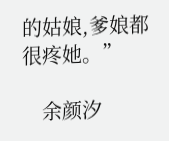的姑娘,爹娘都很疼她。”

    余颜汐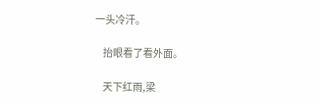一头冷汗。

    抬眼看了看外面。

    天下红雨,梁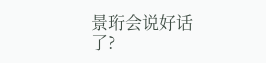景珩会说好话了?